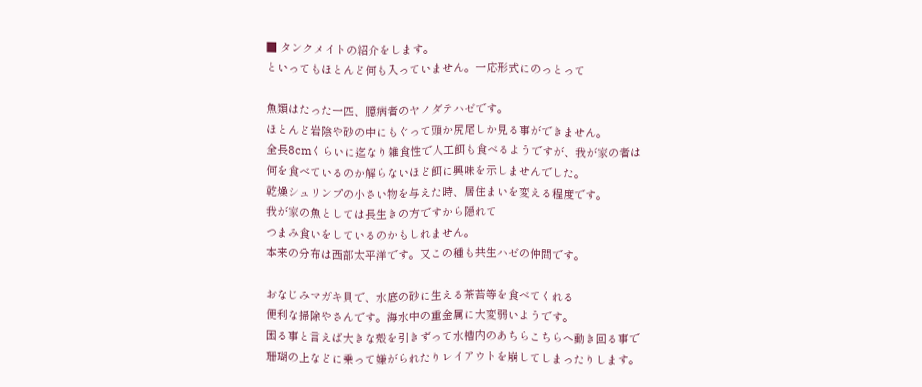■ タンクメイトの紹介をします。
といってもほとんど何も入っていません。一応形式にのっとって

魚類はたった一匹、臆病者のヤノダテハゼです。
ほとんど岩陰や砂の中にもぐって頭か尻尾しか見る事ができません。
全長8cmくらいに迄なり雑食性で人工餌も食べるようですが、我が家の者は
何を食べているのか解らないほど餌に興味を示しませんでした。
乾燥シュリンプの小さい物を与えた時、居住まいを変える程度です。
我が家の魚としては長生きの方ですから隠れて
つまみ食いをしているのかもしれません。
本来の分布は西部太平洋です。又この種も共生ハゼの仲間です。

おなじみマガキ貝で、水底の砂に生える茶苔等を食べてくれる
便利な掃除やさんです。海水中の重金属に大変弱いようです。
困る事と言えば大きな殻を引きずって水槽内のあちらこちらへ動き回る事で
珊瑚の上などに乗って嫌がられたりレイアウトを崩してしまったりします。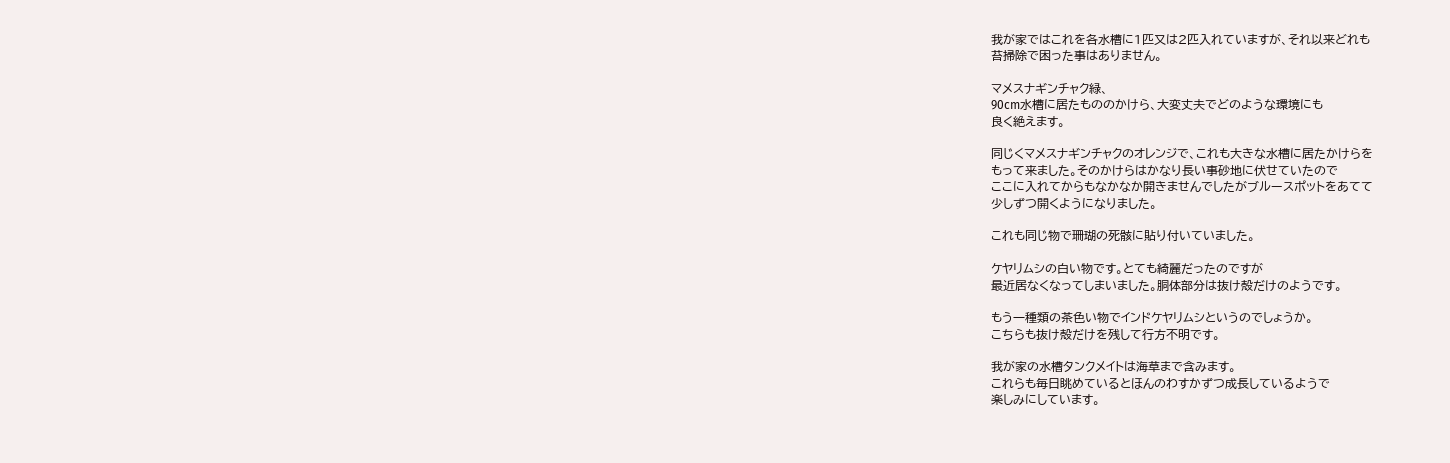我が家ではこれを各水槽に1匹又は2匹入れていますが、それ以来どれも
苔掃除で困った事はありません。

マメスナギンチャク緑、
90cm水槽に居たもののかけら、大変丈夫でどのような環境にも
良く絶えます。

同じくマメスナギンチャクのオレンジで、これも大きな水槽に居たかけらを
もって来ました。そのかけらはかなり長い事砂地に伏せていたので
ここに入れてからもなかなか開きませんでしたがブルースポットをあてて
少しずつ開くようになりました。

これも同じ物で珊瑚の死骸に貼り付いていました。

ケヤリムシの白い物です。とても綺麗だったのですが
最近居なくなってしまいました。胴体部分は抜け殻だけのようです。

もう一種類の茶色い物でインドケヤリムシというのでしょうか。
こちらも抜け殻だけを残して行方不明です。

我が家の水槽タンクメイトは海草まで含みます。
これらも毎日眺めているとほんのわすかずつ成長しているようで
楽しみにしています。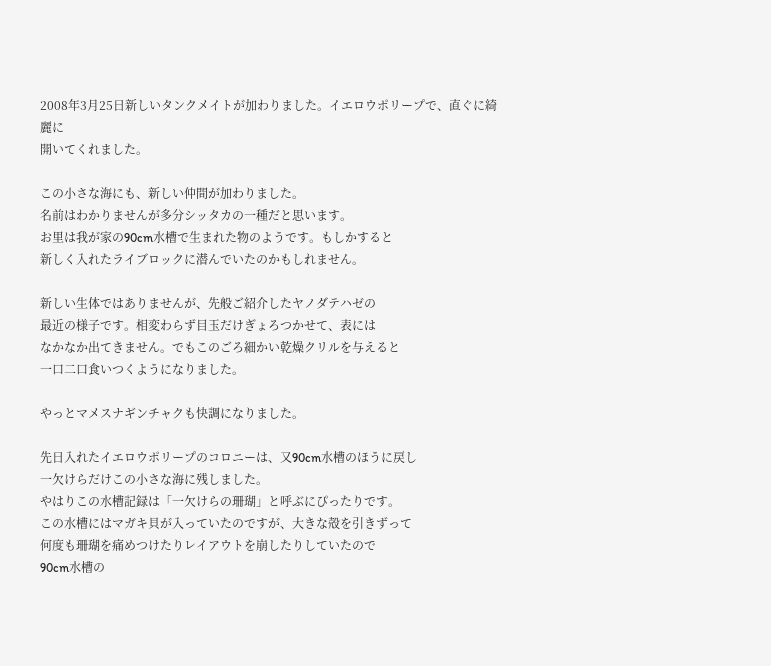2008年3月25日新しいタンクメイトが加わりました。イエロウポリープで、直ぐに綺麗に
開いてくれました。

この小さな海にも、新しい仲間が加わりました。
名前はわかりませんが多分シッタカの一種だと思います。
お里は我が家の90cm水槽で生まれた物のようです。もしかすると
新しく入れたライブロックに潜んでいたのかもしれません。

新しい生体ではありませんが、先般ご紹介したヤノダテハゼの
最近の様子です。相変わらず目玉だけぎょろつかせて、表には
なかなか出てきません。でもこのごろ細かい乾燥クリルを与えると
一口二口食いつくようになりました。

やっとマメスナギンチャクも快調になりました。

先日入れたイエロウポリープのコロニーは、又90cm水槽のほうに戻し
一欠けらだけこの小さな海に残しました。
やはりこの水槽記録は「一欠けらの珊瑚」と呼ぶにぴったりです。
この水槽にはマガキ貝が入っていたのですが、大きな殻を引きずって
何度も珊瑚を痛めつけたりレイアウトを崩したりしていたので
90cm水槽の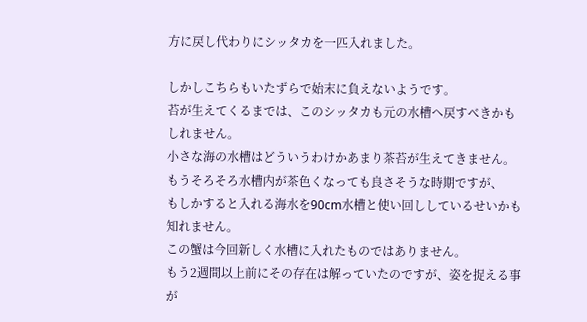方に戻し代わりにシッタカを一匹入れました。

しかしこちらもいたずらで始末に負えないようです。
苔が生えてくるまでは、このシッタカも元の水槽へ戻すべきかもしれません。
小さな海の水槽はどういうわけかあまり茶苔が生えてきません。
もうそろそろ水槽内が茶色くなっても良さそうな時期ですが、
もしかすると入れる海水を90cm水槽と使い回ししているせいかも知れません。
この蟹は今回新しく水槽に入れたものではありません。
もう2週間以上前にその存在は解っていたのですが、姿を捉える事が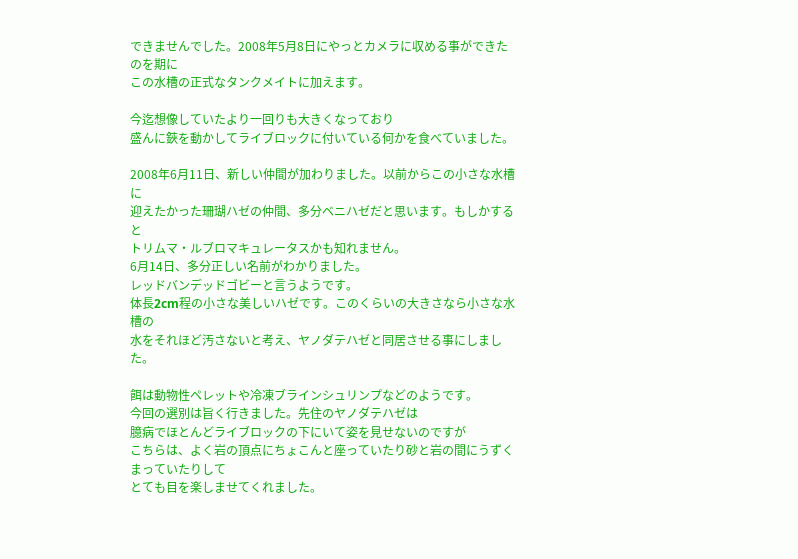できませんでした。2008年5月8日にやっとカメラに収める事ができたのを期に
この水槽の正式なタンクメイトに加えます。

今迄想像していたより一回りも大きくなっており
盛んに鋏を動かしてライブロックに付いている何かを食べていました。

2008年6月11日、新しい仲間が加わりました。以前からこの小さな水槽に
迎えたかった珊瑚ハゼの仲間、多分ベニハゼだと思います。もしかすると
トリムマ・ルブロマキュレータスかも知れません。
6月14日、多分正しい名前がわかりました。
レッドバンデッドゴビーと言うようです。
体長2cm程の小さな美しいハゼです。このくらいの大きさなら小さな水槽の
水をそれほど汚さないと考え、ヤノダテハゼと同居させる事にしました。

餌は動物性ペレットや冷凍ブラインシュリンプなどのようです。
今回の選別は旨く行きました。先住のヤノダテハゼは
臆病でほとんどライブロックの下にいて姿を見せないのですが
こちらは、よく岩の頂点にちょこんと座っていたり砂と岩の間にうずくまっていたりして
とても目を楽しませてくれました。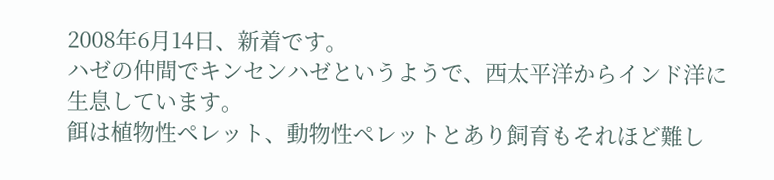2008年6月14日、新着です。
ハゼの仲間でキンセンハゼというようで、西太平洋からインド洋に
生息しています。
餌は植物性ペレット、動物性ペレットとあり飼育もそれほど難し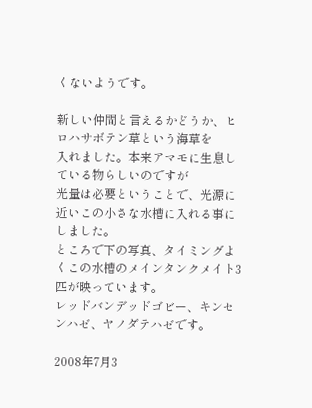くないようです。

新しい仲間と言えるかどうか、ヒロハサボテン草という海草を
入れました。本来アマモに生息している物らしいのですが
光量は必要ということで、光源に近いこの小さな水槽に入れる事にしました。
ところで下の写真、タイミングよくこの水槽のメインタンクメイト3匹が映っています。
レッドバンデッドゴビー、キンセンハゼ、ヤノダテハゼです。

2008年7月3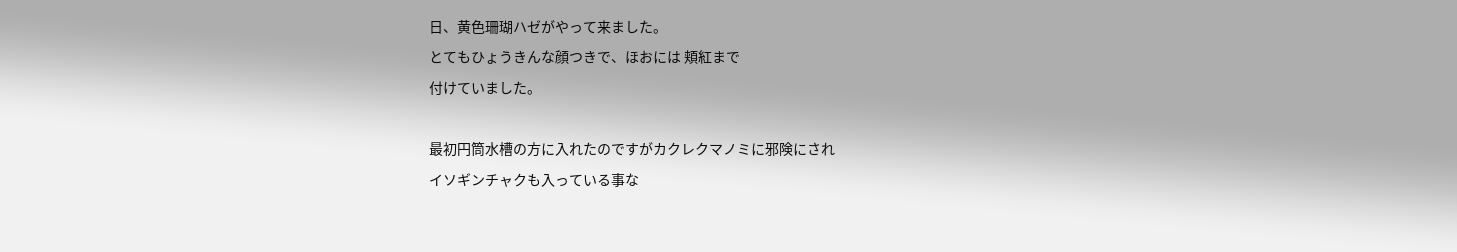日、黄色珊瑚ハゼがやって来ました。
とてもひょうきんな顔つきで、ほおには 頬紅まで
付けていました。

最初円筒水槽の方に入れたのですがカクレクマノミに邪険にされ
イソギンチャクも入っている事な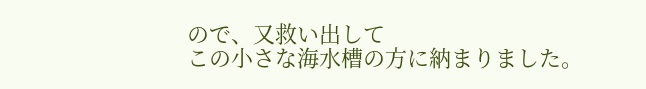ので、又救い出して
この小さな海水槽の方に納まりました。